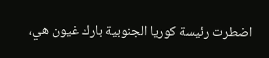اضطرت رئيسة كوريا الجنوبية بارك غيون هي،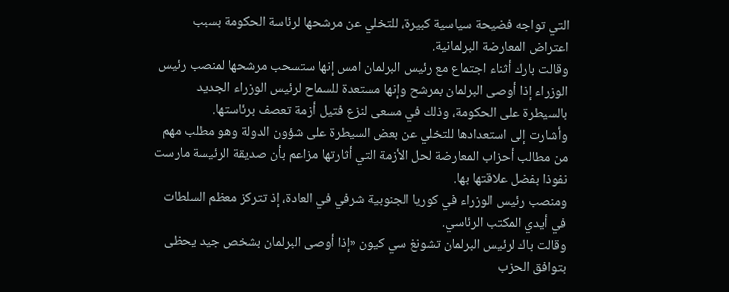التي تواجه فضيحة سياسية كبيرة، للتخلي عن مرشحها لرئاسة الحكومة بسبب اعتراض المعارضة البرلمانية.
وقالت بارك أثناء اجتماع مع رئيس البرلمان امس إنها ستسحب مرشحها لمنصب رئيس الوزراء إذا أوصى البرلمان بمرشح وإنها مستعدة للسماح لرئيس الوزراء الجديد بالسيطرة على الحكومة، وذلك في مسعى لنزع فتيل أزمة تعصف برئاستها.
وأشارت إلى استعدادها للتخلي عن بعض السيطرة على شؤون الدولة وهو مطلب مهم من مطالب أحزاب المعارضة لحل الأزمة التي أثارتها مزاعم بأن صديقة الرئيسة مارست نفوذا بفضل علاقتها بها.
ومنصب رئيس الوزراء في كوريا الجنوبية شرفي في العادة، إذ تتركز معظم السلطات في أيدي المكتب الرئاسي.
وقالت باك لرئيس البرلمان تشونغ سي كيون «إذا أوصى البرلمان بشخص جيد يحظى بتوافق الحزب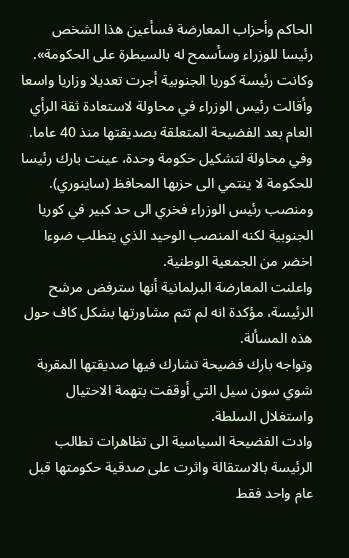الحاكم وأحزاب المعارضة فسأعين هذا الشخص رئيسا للوزراء وسأسمح له بالسيطرة على الحكومة».
وكانت رئيسة كوريا الجنوبية أجرت تعديلا وزاريا واسعا وأقالت رئيس الوزراء في محاولة لاستعادة ثقة الرأي العام بعد الفضيحة المتعلقة بصديقتها منذ 40 عاما.
وفي محاولة لتشكيل حكومة وحدة، عينت بارك رئيسا للحكومة لا ينتمي الى حزبها المحافظ (ساينوري).
ومنصب رئيس الوزراء فخري الى حد كبير في كوريا الجنوبية لكنه المنصب الوحيد الذي يتطلب ضوءا اخضر من الجمعية الوطنية.
واعلنت المعارضة البرلمانية أنها سترفض مرشح الرئيسة، مؤكدة انه لم تتم مشاورتها بشكل كاف حول هذه المسألة.
وتواجه بارك فضيحة تشارك فيها صديقتها المقربة شوي سون سيل التي أوقفت بتهمة الاحتيال واستغلال السلطة.
وادت الفضيحة السياسية الى تظاهرات تطالب الرئيسة بالاستقالة واثرت على صدقية حكومتها قبل عام واحد فقط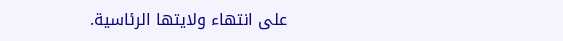على انتهاء ولايتها الرئاسية.